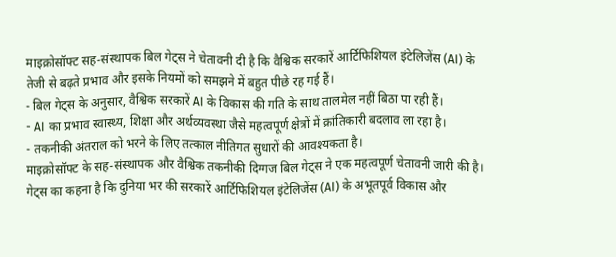माइक्रोसॉफ्ट सह-संस्थापक बिल गेट्स ने चेतावनी दी है कि वैश्विक सरकारें आर्टिफिशियल इंटेलिजेंस (AI) के तेजी से बढ़ते प्रभाव और इसके नियमों को समझने में बहुत पीछे रह गई हैं।
- बिल गेट्स के अनुसार, वैश्विक सरकारें AI के विकास की गति के साथ तालमेल नहीं बिठा पा रही हैं।
- AI का प्रभाव स्वास्थ्य, शिक्षा और अर्थव्यवस्था जैसे महत्वपूर्ण क्षेत्रों में क्रांतिकारी बदलाव ला रहा है।
- तकनीकी अंतराल को भरने के लिए तत्काल नीतिगत सुधारों की आवश्यकता है।
माइक्रोसॉफ्ट के सह-संस्थापक और वैश्विक तकनीकी दिग्गज बिल गेट्स ने एक महत्वपूर्ण चेतावनी जारी की है। गेट्स का कहना है कि दुनिया भर की सरकारें आर्टिफिशियल इंटेलिजेंस (AI) के अभूतपूर्व विकास और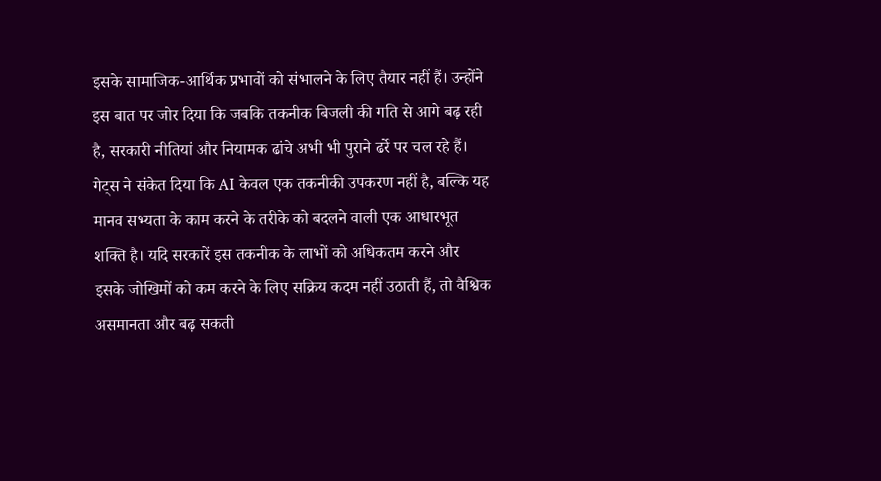इसके सामाजिक-आर्थिक प्रभावों को संभालने के लिए तैयार नहीं हैं। उन्होंने इस बात पर जोर दिया कि जबकि तकनीक बिजली की गति से आगे बढ़ रही है, सरकारी नीतियां और नियामक ढांचे अभी भी पुराने ढर्रे पर चल रहे हैं।
गेट्स ने संकेत दिया कि AI केवल एक तकनीकी उपकरण नहीं है, बल्कि यह मानव सभ्यता के काम करने के तरीके को बदलने वाली एक आधारभूत शक्ति है। यदि सरकारें इस तकनीक के लाभों को अधिकतम करने और इसके जोखिमों को कम करने के लिए सक्रिय कदम नहीं उठाती हैं, तो वैश्विक असमानता और बढ़ सकती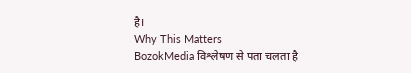है।
Why This Matters
BozokMedia विश्लेषण से पता चलता है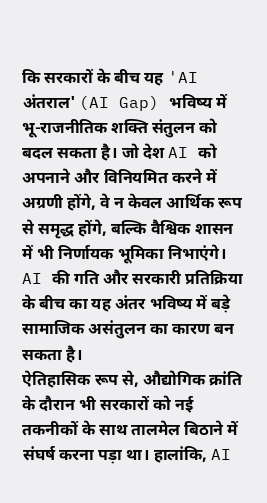कि सरकारों के बीच यह 'AI अंतराल' (AI Gap) भविष्य में भू-राजनीतिक शक्ति संतुलन को बदल सकता है। जो देश AI को अपनाने और विनियमित करने में अग्रणी होंगे, वे न केवल आर्थिक रूप से समृद्ध होंगे, बल्कि वैश्विक शासन में भी निर्णायक भूमिका निभाएंगे।
AI की गति और सरकारी प्रतिक्रिया के बीच का यह अंतर भविष्य में बड़े सामाजिक असंतुलन का कारण बन सकता है।
ऐतिहासिक रूप से, औद्योगिक क्रांति के दौरान भी सरकारों को नई तकनीकों के साथ तालमेल बिठाने में संघर्ष करना पड़ा था। हालांकि, AI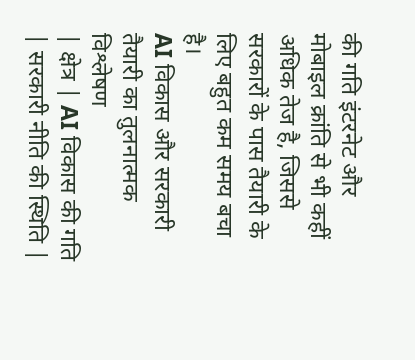की गति इंटरनेट और मोबाइल क्रांति से भी कहीं अधिक तेज है, जिससे सरकारों के पास तैयारी के लिए बहुत कम समय बचा है।
AI विकास और सरकारी तैयारी का तुलनात्मक विश्लेषण
| क्षेत्र | AI विकास की गति | सरकारी नीति की स्थिति |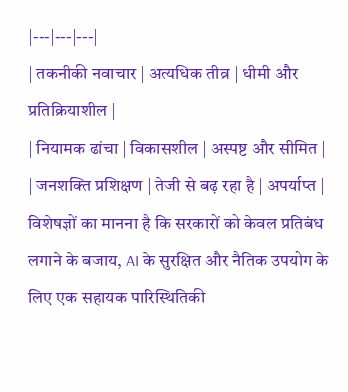|---|---|---|
| तकनीकी नवाचार | अत्यधिक तीव्र | धीमी और प्रतिक्रियाशील |
| नियामक ढांचा | विकासशील | अस्पष्ट और सीमित |
| जनशक्ति प्रशिक्षण | तेजी से बढ़ रहा है | अपर्याप्त |
विशेषज्ञों का मानना है कि सरकारों को केवल प्रतिबंध लगाने के बजाय, AI के सुरक्षित और नैतिक उपयोग के लिए एक सहायक पारिस्थितिकी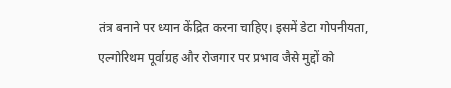तंत्र बनाने पर ध्यान केंद्रित करना चाहिए। इसमें डेटा गोपनीयता, एल्गोरिथम पूर्वाग्रह और रोजगार पर प्रभाव जैसे मुद्दों को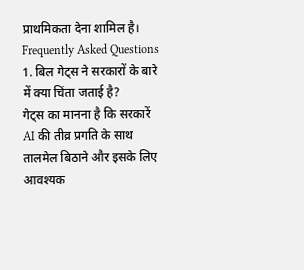प्राथमिकता देना शामिल है।
Frequently Asked Questions
1. बिल गेट्स ने सरकारों के बारे में क्या चिंता जताई है?
गेट्स का मानना है कि सरकारें AI की तीव्र प्रगति के साथ तालमेल बिठाने और इसके लिए आवश्यक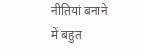नीतियां बनाने में बहुत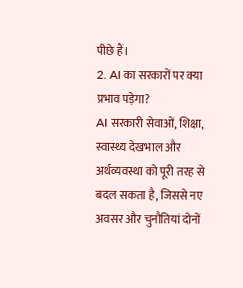पीछे हैं।
2. AI का सरकारों पर क्या प्रभाव पड़ेगा?
AI सरकारी सेवाओं, शिक्षा, स्वास्थ्य देखभाल और अर्थव्यवस्था को पूरी तरह से बदल सकता है, जिससे नए अवसर और चुनौतियां दोनों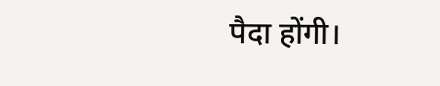पैदा होंगी।